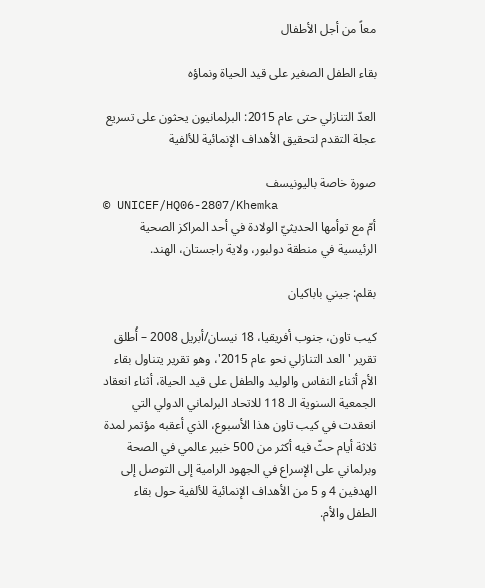معاً من أجل الأطفال

بقاء الطفل الصغير على قيد الحياة ونماؤه

العدّ التنازلي حتى عام 2015: البرلمانيون يحثون على تسريع عجلة التقدم لتحقيق الأهداف الإنمائية للألفية

صورة خاصة باليونيسف
© UNICEF/HQ06-2807/Khemka
أمّ مع توأمها الحديثيّ الولادة في أحد المراكز الصحية الرئيسية في منطقة دولبور، ولاية راجستان، الهند.

بقلم: جيني باباكيان

كيب تاون، جنوب أفريقيا، 18 نيسان/أبريل 2008 – أُطلق تقرير 'العد التنازلي نحو عام 2015'، وهو تقرير يتناول بقاء الأم أثناء النفاس والوليد والطفل على قيد الحياة، أثناء انعقاد الجمعية السنوية الـ 118 للاتحاد البرلماني الدولي التي انعقدت في كيب تاون هذا الأسبوع، الذي أعقبه مؤتمر لمدة ثلاثة أيام حثّ فيه أكثر من 500 خبير عالمي في الصحة وبرلماني على الإسراع في الجهود الرامية إلى التوصل إلى الهدفين 4 و 5 من الأهداف الإنمائية للألفية حول بقاء الطفل والأم.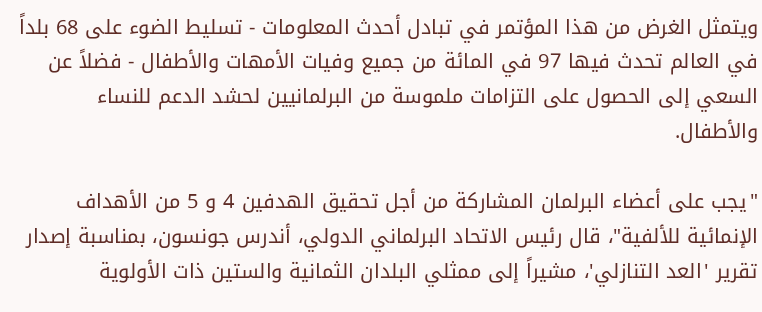ويتمثل الغرض من هذا المؤتمر في تبادل أحدث المعلومات - تسليط الضوء على 68 بلداً في العالم تحدث فيها 97 في المائة من جميع وفيات الأمهات والأطفال - فضلاً عن السعي إلى الحصول على التزامات ملموسة من البرلمانيين لحشد الدعم للنساء والأطفال.

"يجب على أعضاء البرلمان المشاركة من أجل تحقيق الهدفين 4 و 5 من الأهداف الإنمائية للألفية"، قال رئيس الاتحاد البرلماني الدولي، أندرس جونسون، بمناسبة إصدار تقرير 'العد التنازلي'، مشيراً إلى ممثلي البلدان الثمانية والستين ذات الأولوية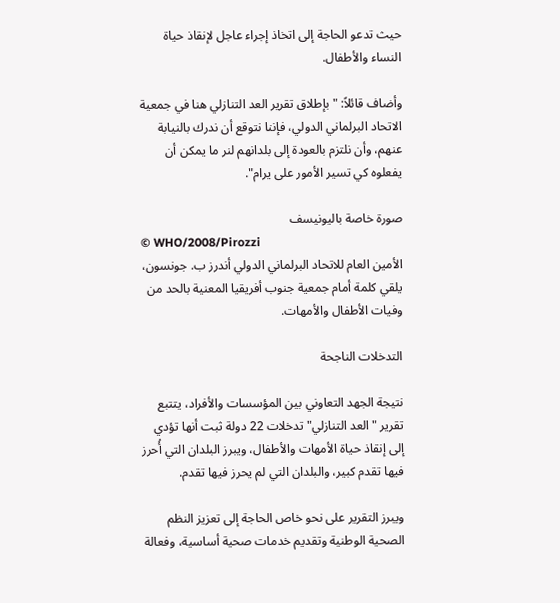حيث تدعو الحاجة إلى اتخاذ إجراء عاجل لإنقاذ حياة النساء والأطفال.

وأضاف قائلاً: "بإطلاق تقرير العد التنازلي هنا في جمعية الاتحاد البرلماني الدولي، فإننا نتوقع أن ندرك بالنيابة عنهم، وأن نلتزم بالعودة إلى بلدانهم لنر ما يمكن أن يفعلوه كي تسير الأمور على يرام".

صورة خاصة باليونيسف
© WHO/2008/Pirozzi
الأمين العام للاتحاد البرلماني الدولي أندرز ب. جونسون، يلقي كلمة أمام جمعية جنوب أفريقيا المعنية بالحد من وفيات الأطفال والأمهات.

التدخلات الناجحة

نتيجة الجهد التعاوني بين المؤسسات والأفراد، يتتبع تقرير "العد التنازلي" تدخلات 22 دولة ثبت أنها تؤدي إلى إنقاذ حياة الأمهات والأطفال، ويبرز البلدان التي أُحرز فيها تقدم كبير، والبلدان التي لم يحرز فيها تقدم.

ويبرز التقرير على نحو خاص الحاجة إلى تعزيز النظم الصحية الوطنية وتقديم خدمات صحية أساسية، وفعالة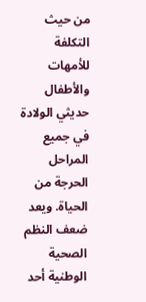من حيث التكلفة للأمهات والأطفال حديثي الولادة في جميع المراحل الحرجة من الحياة. ويعد ضعف النظم الصحية الوطنية أحد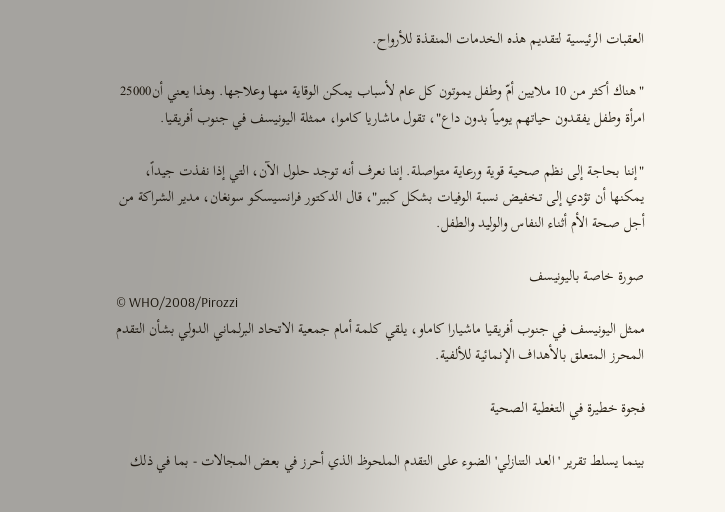العقبات الرئيسية لتقديم هذه الخدمات المنقذة للأرواح.

"هناك أكثر من 10 ملايين أمّ وطفل يموتون كل عام لأسباب يمكن الوقاية منها وعلاجها. وهذا يعني أن25000 امرأة وطفل يفقدون حياتهم يومياً بدون داع"، تقول ماشاريا كاموا، ممثلة اليونيسف في جنوب أفريقيا.

"إننا بحاجة إلى نظم صحية قوية ورعاية متواصلة. إننا نعرف أنه توجد حلول الآن، التي إذا نفذت جيداً، يمكنها أن تؤدي إلى تخفيض نسبة الوفيات بشكل كبير"، قال الدكتور فرانسيسكو سونغان، مدير الشراكة من أجل صحة الأم أثناء النفاس والوليد والطفل.

صورة خاصة باليونيسف
© WHO/2008/Pirozzi
ممثل اليونيسف في جنوب أفريقيا ماشيارا كاماو، يلقي كلمة أمام جمعية الاتحاد البرلماني الدولي بشأن التقدم المحرز المتعلق بالأهداف الإنمائية للألفية.

فجوة خطيرة في التغطية الصحية

بينما يسلط تقرير 'العد التنازلي' الضوء على التقدم الملحوظ الذي أحرز في بعض المجالات - بما في ذلك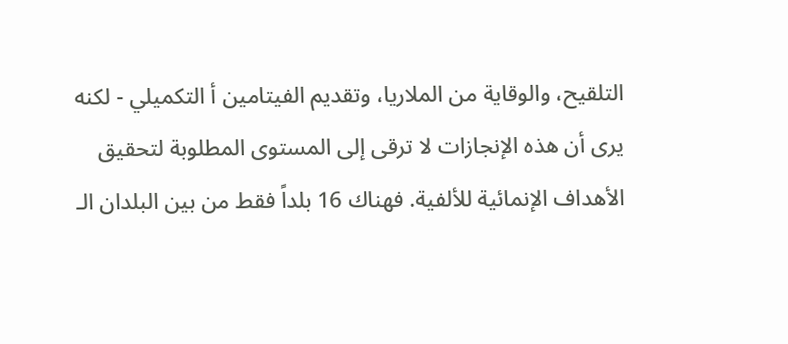التلقيح، والوقاية من الملاريا، وتقديم الفيتامين أ التكميلي - لكنه يرى أن هذه الإنجازات لا ترقى إلى المستوى المطلوبة لتحقيق الأهداف الإنمائية للألفية. فهناك 16 بلداً فقط من بين البلدان الـ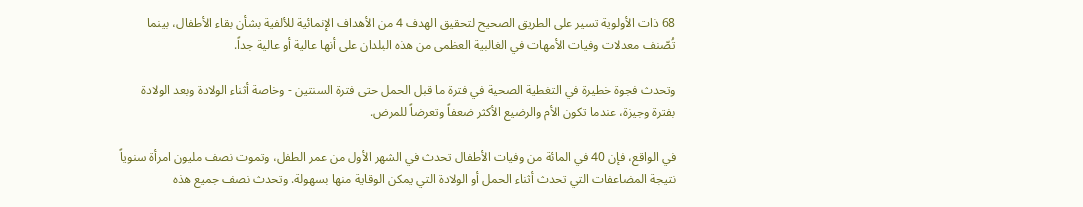68 ذات الأولوية تسير على الطريق الصحيح لتحقيق الهدف 4 من الأهداف الإنمائية للألفية بشأن بقاء الأطفال، بينما تُصّنف معدلات وفيات الأمهات في الغالبية العظمى من هذه البلدان على أنها عالية أو عالية جداً.

وتحدث فجوة خطيرة في التغطية الصحية في فترة ما قبل الحمل حتى فترة السنتين - وخاصة أثناء الولادة وبعد الولادة بفترة وجيزة، عندما تكون الأم والرضيع الأكثر ضعفاً وتعرضاً للمرض.

في الواقع، فإن 40 في المائة من وفيات الأطفال تحدث في الشهر الأول من عمر الطفل، وتموت نصف مليون امرأة سنوياً نتيجة المضاعفات التي تحدث أثناء الحمل أو الولادة التي يمكن الوقاية منها بسهولة. وتحدث نصف جميع هذه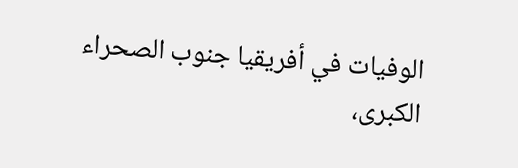الوفيات في أفريقيا جنوب الصحراء الكبرى،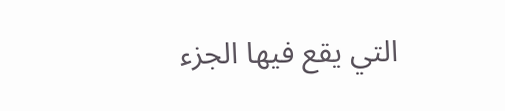التي يقع فيها الجزء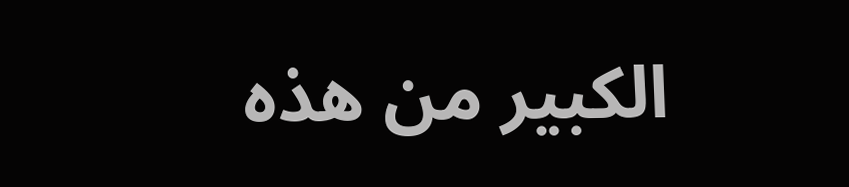الكبير من هذه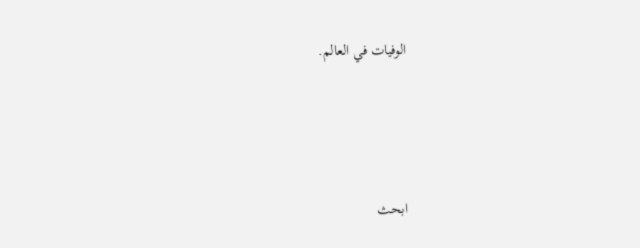الوفيات في العالم.





ابحث